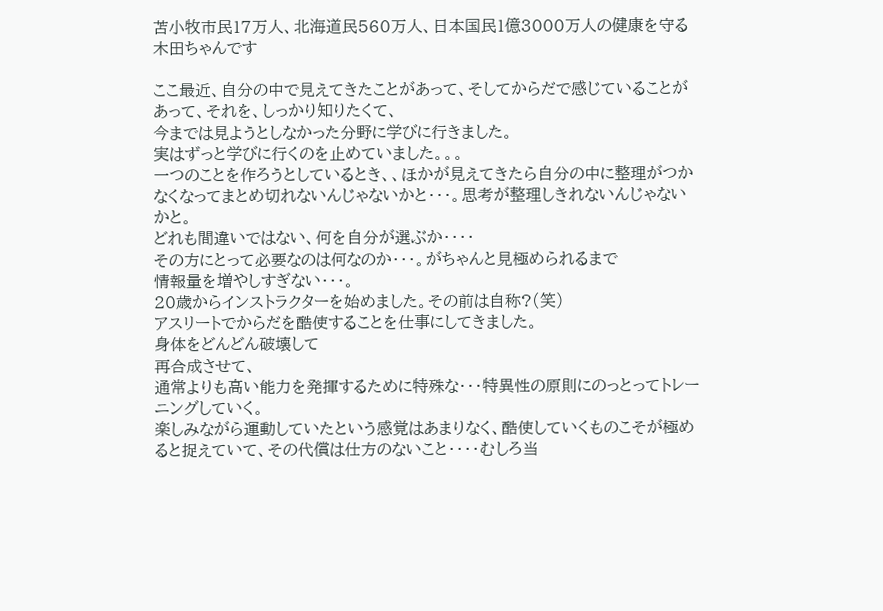苫小牧市民17万人、北海道民560万人、日本国民1億3000万人の健康を守る木田ちゃんです

ここ最近、自分の中で見えてきたことがあって、そしてからだで感じていることがあって、それを、しっかり知りたくて、
今までは見ようとしなかった分野に学びに行きました。
実はずっと学びに行くのを止めていました。。。
一つのことを作ろうとしているとき、、ほかが見えてきたら自分の中に整理がつかなくなってまとめ切れないんじゃないかと・・・。思考が整理しきれないんじゃないかと。
どれも間違いではない、何を自分が選ぶか・・・・
その方にとって必要なのは何なのか・・・。がちゃんと見極められるまで
情報量を増やしすぎない・・・。
20歳からインストラクターを始めました。その前は自称?(笑)
アスリートでからだを酷使することを仕事にしてきました。
身体をどんどん破壊して
再合成させて、
通常よりも高い能力を発揮するために特殊な・・・特異性の原則にのっとってトレーニングしていく。
楽しみながら運動していたという感覚はあまりなく、酷使していくものこそが極めると捉えていて、その代償は仕方のないこと・・・・むしろ当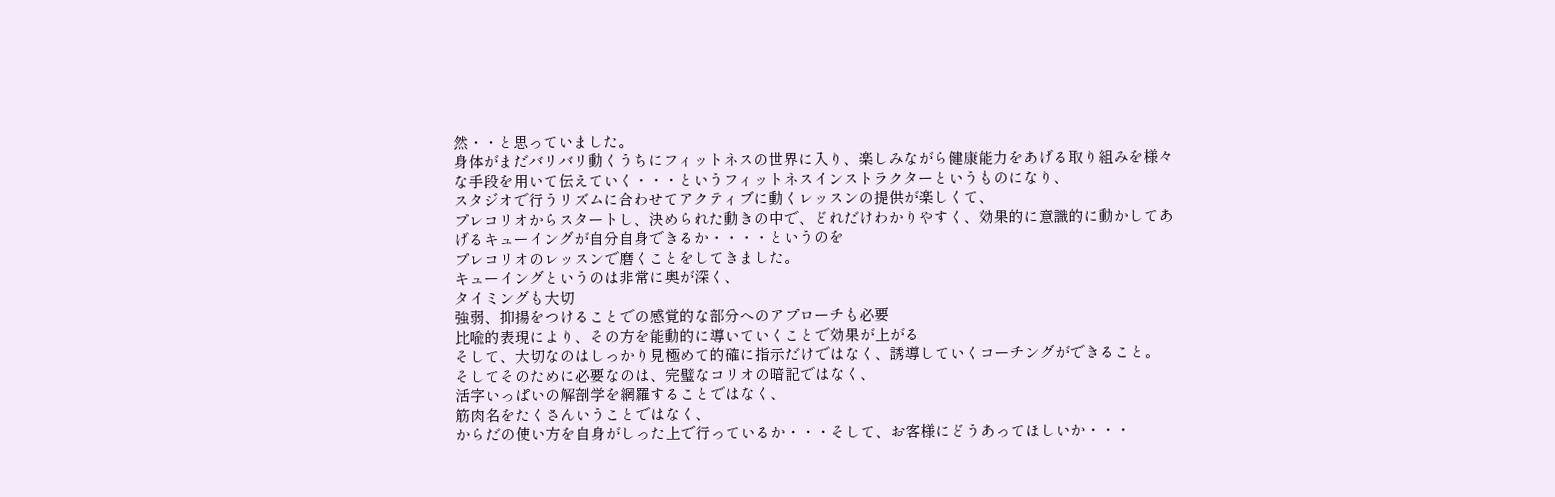然・・と思っていました。
身体がまだバリバリ動くうちにフィットネスの世界に入り、楽しみながら健康能力をあげる取り組みを様々な手段を用いて伝えていく・・・というフィットネスインストラクターというものになり、
スタジオで行うリズムに合わせてアクティブに動くレッスンの提供が楽しくて、
プレコリオからスタートし、決められた動きの中で、どれだけわかりやすく、効果的に意識的に動かしてあげるキューイングが自分自身できるか・・・・というのを
プレコリオのレッスンで磨くことをしてきました。
キューイングというのは非常に奥が深く、
タイミングも大切
強弱、抑揚をつけることでの感覚的な部分へのアプローチも必要
比喩的表現により、その方を能動的に導いていくことで効果が上がる
そして、大切なのはしっかり見極めて的確に指示だけではなく、誘導していくコーチングができること。
そしてそのために必要なのは、完璧なコリオの暗記ではなく、
活字いっぱいの解剖学を網羅することではなく、
筋肉名をたくさんいうことではなく、
からだの使い方を自身がしった上で行っているか・・・そして、お客様にどうあってほしいか・・・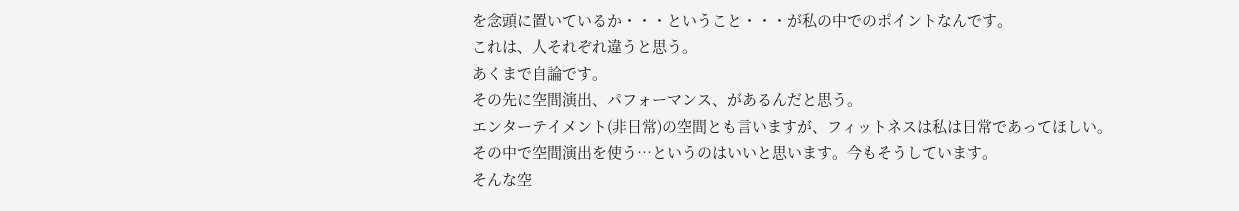を念頭に置いているか・・・ということ・・・が私の中でのポイントなんです。
これは、人それぞれ違うと思う。
あくまで自論です。
その先に空間演出、パフォーマンス、があるんだと思う。
エンターテイメント(非日常)の空間とも言いますが、フィットネスは私は日常であってほしい。
その中で空間演出を使う…というのはいいと思います。今もそうしています。
そんな空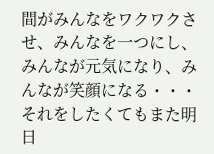間がみんなをワクワクさせ、みんなを一つにし、みんなが元気になり、みんなが笑顔になる・・・
それをしたくてもまた明日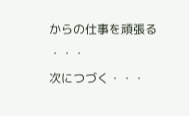からの仕事を頑張る
・・・
次につづく・・・